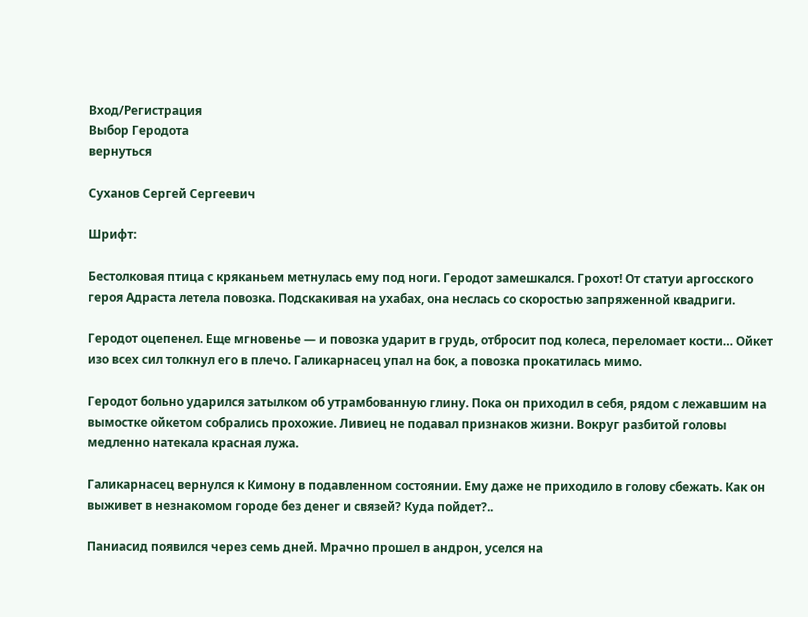Вход/Регистрация
Выбор Геродота
вернуться

Суханов Сергей Сергеевич

Шрифт:

Бестолковая птица с кряканьем метнулась ему под ноги. Геродот замешкался. Грохот! От статуи аргосского героя Адраста летела повозка. Подскакивая на ухабах, она неслась со скоростью запряженной квадриги.

Геродот оцепенел. Еще мгновенье — и повозка ударит в грудь, отбросит под колеса, переломает кости… Ойкет изо всех сил толкнул его в плечо. Галикарнасец упал на бок, а повозка прокатилась мимо.

Геродот больно ударился затылком об утрамбованную глину. Пока он приходил в себя, рядом с лежавшим на вымостке ойкетом собрались прохожие. Ливиец не подавал признаков жизни. Вокруг разбитой головы медленно натекала красная лужа.

Галикарнасец вернулся к Кимону в подавленном состоянии. Ему даже не приходило в голову сбежать. Как он выживет в незнакомом городе без денег и связей? Куда пойдет?..

Паниасид появился через семь дней. Мрачно прошел в андрон, уселся на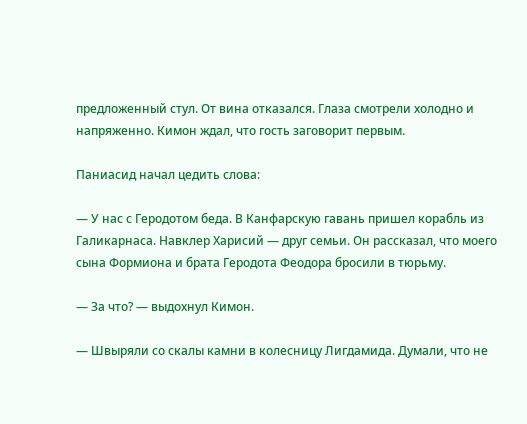предложенный стул. От вина отказался. Глаза смотрели холодно и напряженно. Кимон ждал, что гость заговорит первым.

Паниасид начал цедить слова:

— У нас с Геродотом беда. В Канфарскую гавань пришел корабль из Галикарнаса. Навклер Харисий — друг семьи. Он рассказал, что моего сына Формиона и брата Геродота Феодора бросили в тюрьму.

— За что? — выдохнул Кимон.

— Швыряли со скалы камни в колесницу Лигдамида. Думали, что не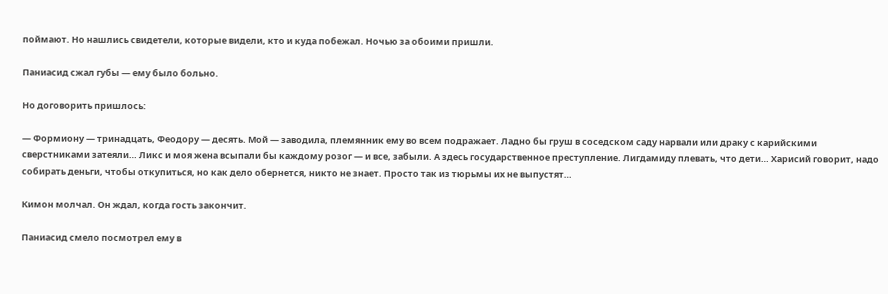поймают. Но нашлись свидетели, которые видели, кто и куда побежал. Ночью за обоими пришли.

Паниасид сжал губы — ему было больно.

Но договорить пришлось:

— Формиону — тринадцать, Феодору — десять. Мой — заводила, племянник ему во всем подражает. Ладно бы груш в соседском саду нарвали или драку с карийскими сверстниками затеяли… Ликс и моя жена всыпали бы каждому розог — и все, забыли. А здесь государственное преступление. Лигдамиду плевать, что дети… Харисий говорит, надо собирать деньги, чтобы откупиться, но как дело обернется, никто не знает. Просто так из тюрьмы их не выпустят…

Кимон молчал. Он ждал, когда гость закончит.

Паниасид смело посмотрел ему в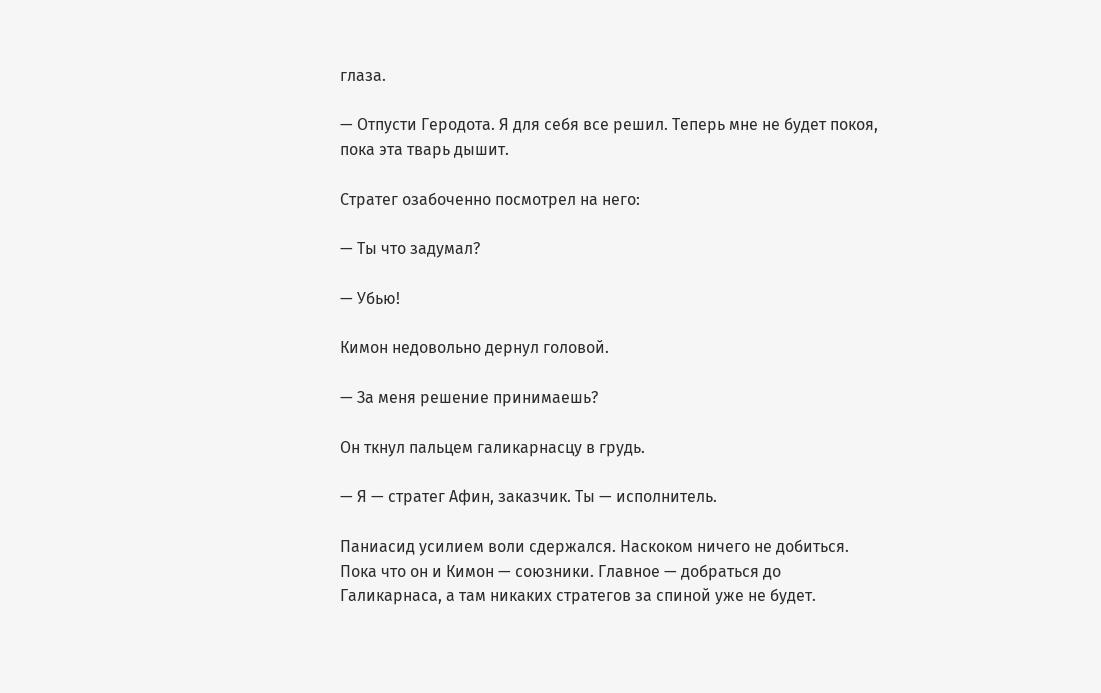глаза.

— Отпусти Геродота. Я для себя все решил. Теперь мне не будет покоя, пока эта тварь дышит.

Стратег озабоченно посмотрел на него:

— Ты что задумал?

— Убью!

Кимон недовольно дернул головой.

— За меня решение принимаешь?

Он ткнул пальцем галикарнасцу в грудь.

— Я — стратег Афин, заказчик. Ты — исполнитель.

Паниасид усилием воли сдержался. Наскоком ничего не добиться. Пока что он и Кимон — союзники. Главное — добраться до Галикарнаса, а там никаких стратегов за спиной уже не будет.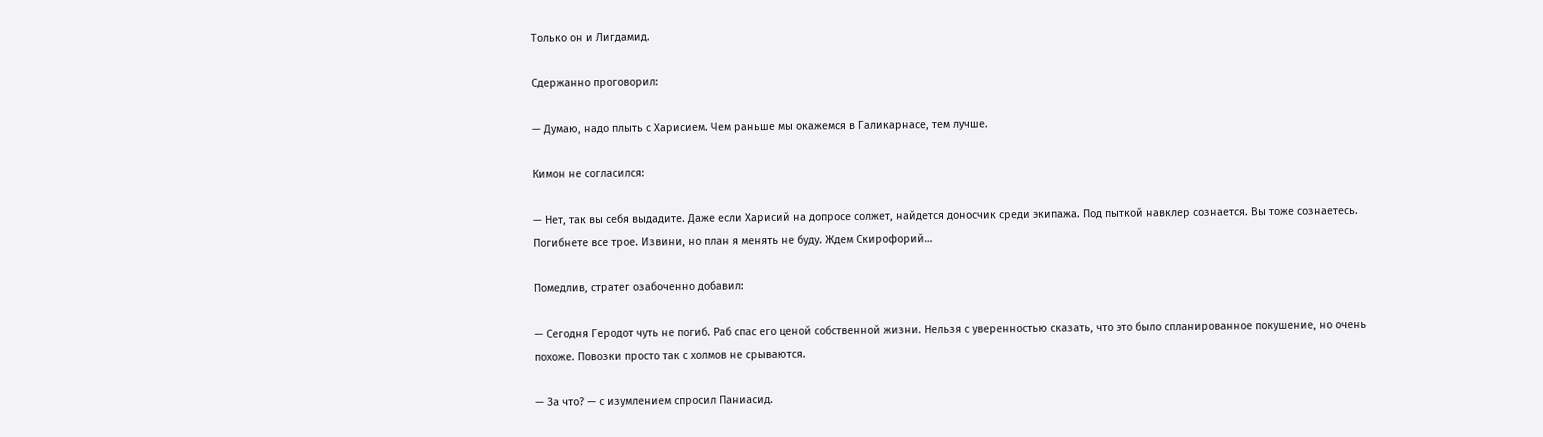Только он и Лигдамид.

Сдержанно проговорил:

— Думаю, надо плыть с Харисием. Чем раньше мы окажемся в Галикарнасе, тем лучше.

Кимон не согласился:

— Нет, так вы себя выдадите. Даже если Харисий на допросе солжет, найдется доносчик среди экипажа. Под пыткой навклер сознается. Вы тоже сознаетесь. Погибнете все трое. Извини, но план я менять не буду. Ждем Скирофорий…

Помедлив, стратег озабоченно добавил:

— Сегодня Геродот чуть не погиб. Раб спас его ценой собственной жизни. Нельзя с уверенностью сказать, что это было спланированное покушение, но очень похоже. Повозки просто так с холмов не срываются.

— За что? — с изумлением спросил Паниасид.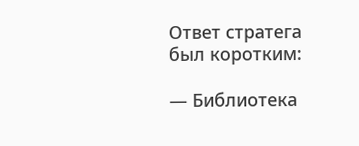Ответ стратега был коротким:

— Библиотека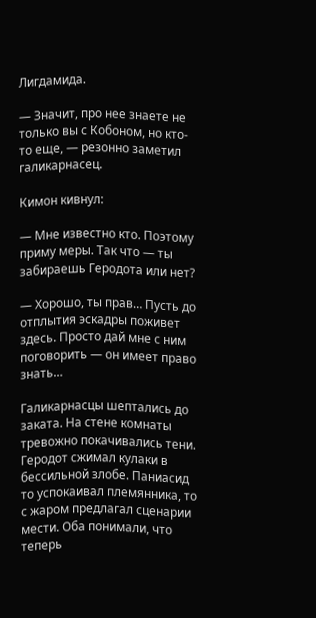Лигдамида.

— Значит, про нее знаете не только вы с Кобоном, но кто-то еще, — резонно заметил галикарнасец.

Кимон кивнул:

— Мне известно кто. Поэтому приму меры. Так что — ты забираешь Геродота или нет?

— Хорошо, ты прав… Пусть до отплытия эскадры поживет здесь. Просто дай мне с ним поговорить — он имеет право знать…

Галикарнасцы шептались до заката. На стене комнаты тревожно покачивались тени. Геродот сжимал кулаки в бессильной злобе. Паниасид то успокаивал племянника, то с жаром предлагал сценарии мести. Оба понимали, что теперь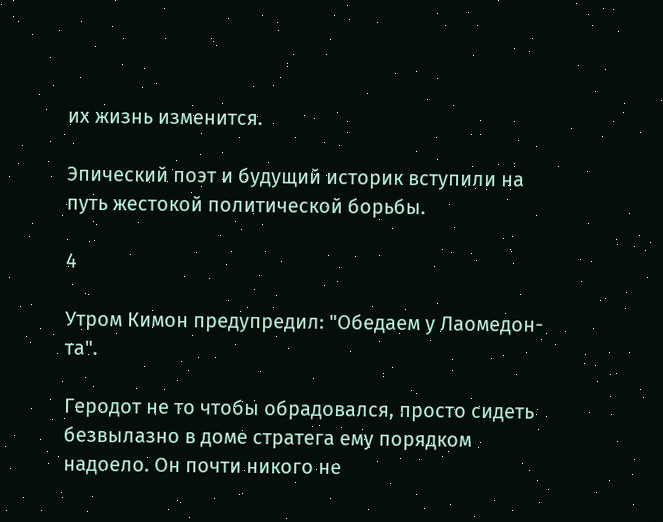их жизнь изменится.

Эпический поэт и будущий историк вступили на путь жестокой политической борьбы.

4

Утром Кимон предупредил: "Обедаем у Лаомедон-та".

Геродот не то чтобы обрадовался, просто сидеть безвылазно в доме стратега ему порядком надоело. Он почти никого не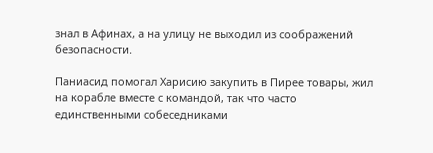знал в Афинах, а на улицу не выходил из соображений безопасности.

Паниасид помогал Харисию закупить в Пирее товары, жил на корабле вместе с командой, так что часто единственными собеседниками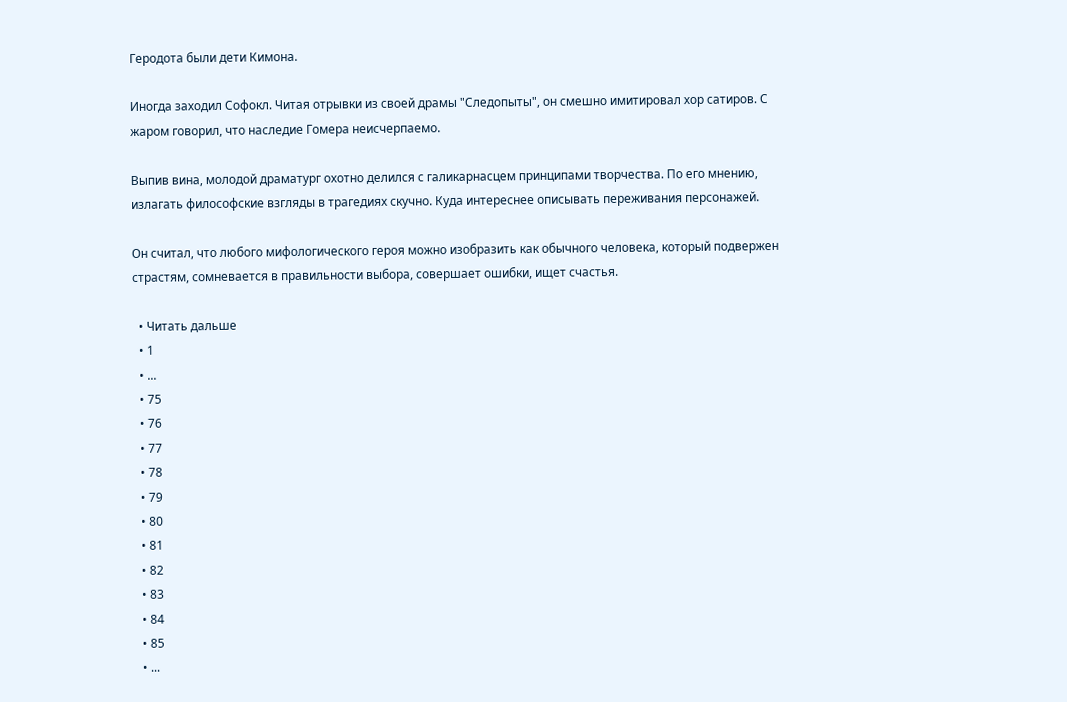Геродота были дети Кимона.

Иногда заходил Софокл. Читая отрывки из своей драмы "Следопыты", он смешно имитировал хор сатиров. С жаром говорил, что наследие Гомера неисчерпаемо.

Выпив вина, молодой драматург охотно делился с галикарнасцем принципами творчества. По его мнению, излагать философские взгляды в трагедиях скучно. Куда интереснее описывать переживания персонажей.

Он считал, что любого мифологического героя можно изобразить как обычного человека, который подвержен страстям, сомневается в правильности выбора, совершает ошибки, ищет счастья.

  • Читать дальше
  • 1
  • ...
  • 75
  • 76
  • 77
  • 78
  • 79
  • 80
  • 81
  • 82
  • 83
  • 84
  • 85
  • ...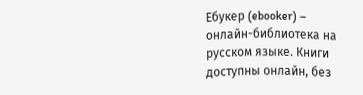Ебукер (ebooker) – онлайн-библиотека на русском языке. Книги доступны онлайн, без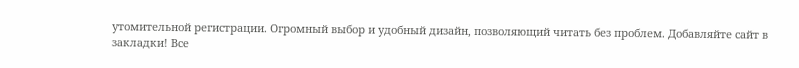утомительной регистрации. Огромный выбор и удобный дизайн, позволяющий читать без проблем. Добавляйте сайт в закладки! Все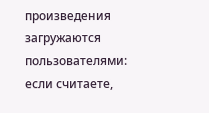произведения загружаются пользователями: если считаете,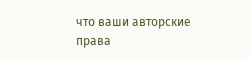что ваши авторские права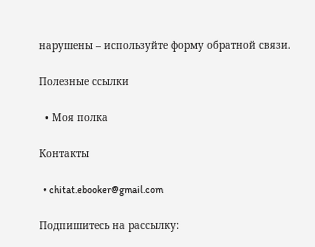нарушены – используйте форму обратной связи.

Полезные ссылки

  • Моя полка

Контакты

  • chitat.ebooker@gmail.com

Подпишитесь на рассылку: